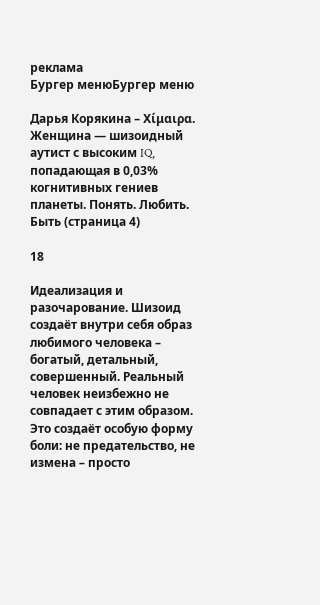реклама
Бургер менюБургер меню

Дарья Корякина – Χίμαιρα. Женщина — шизоидный аутист с высоким IQ, попадающая в 0,03% когнитивных гениев планеты. Понять. Любить. Быть (страница 4)

18

Идеализация и разочарование. Шизоид создаёт внутри себя образ любимого человека – богатый, детальный, совершенный. Реальный человек неизбежно не совпадает с этим образом. Это создаёт особую форму боли: не предательство, не измена – просто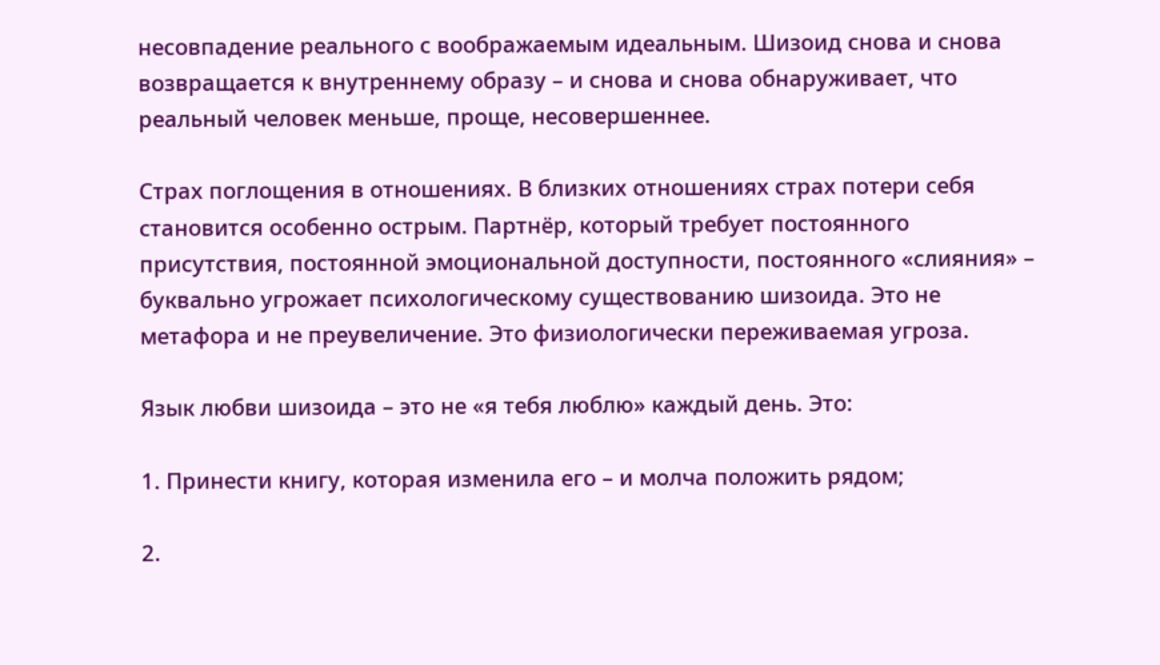несовпадение реального с воображаемым идеальным. Шизоид снова и снова возвращается к внутреннему образу – и снова и снова обнаруживает, что реальный человек меньше, проще, несовершеннее.

Страх поглощения в отношениях. В близких отношениях страх потери себя становится особенно острым. Партнёр, который требует постоянного присутствия, постоянной эмоциональной доступности, постоянного «слияния» – буквально угрожает психологическому существованию шизоида. Это не метафора и не преувеличение. Это физиологически переживаемая угроза.

Язык любви шизоида – это не «я тебя люблю» каждый день. Это:

1. Принести книгу, которая изменила его – и молча положить рядом;

2.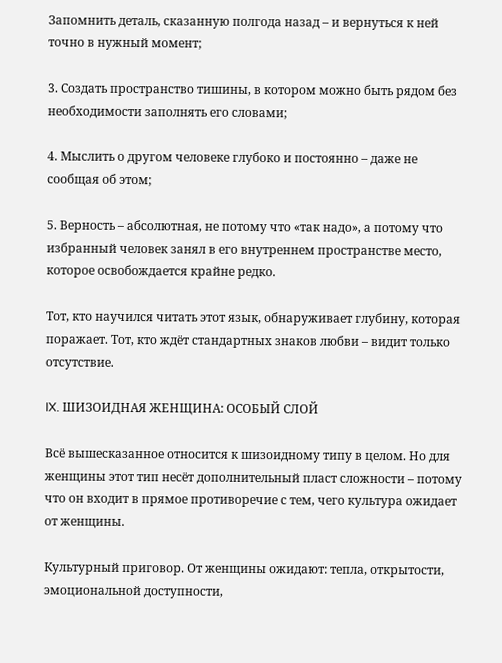Запомнить деталь, сказанную полгода назад – и вернуться к ней точно в нужный момент;

3. Создать пространство тишины, в котором можно быть рядом без необходимости заполнять его словами;

4. Мыслить о другом человеке глубоко и постоянно – даже не сообщая об этом;

5. Верность – абсолютная, не потому что «так надо», а потому что избранный человек занял в его внутреннем пространстве место, которое освобождается крайне редко.

Тот, кто научился читать этот язык, обнаруживает глубину, которая поражает. Тот, кто ждёт стандартных знаков любви – видит только отсутствие.

IX. ШИЗОИДНАЯ ЖЕНЩИНА: ОСОБЫЙ СЛОЙ

Всё вышесказанное относится к шизоидному типу в целом. Но для женщины этот тип несёт дополнительный пласт сложности – потому что он входит в прямое противоречие с тем, чего культура ожидает от женщины.

Культурный приговор. От женщины ожидают: тепла, открытости, эмоциональной доступности,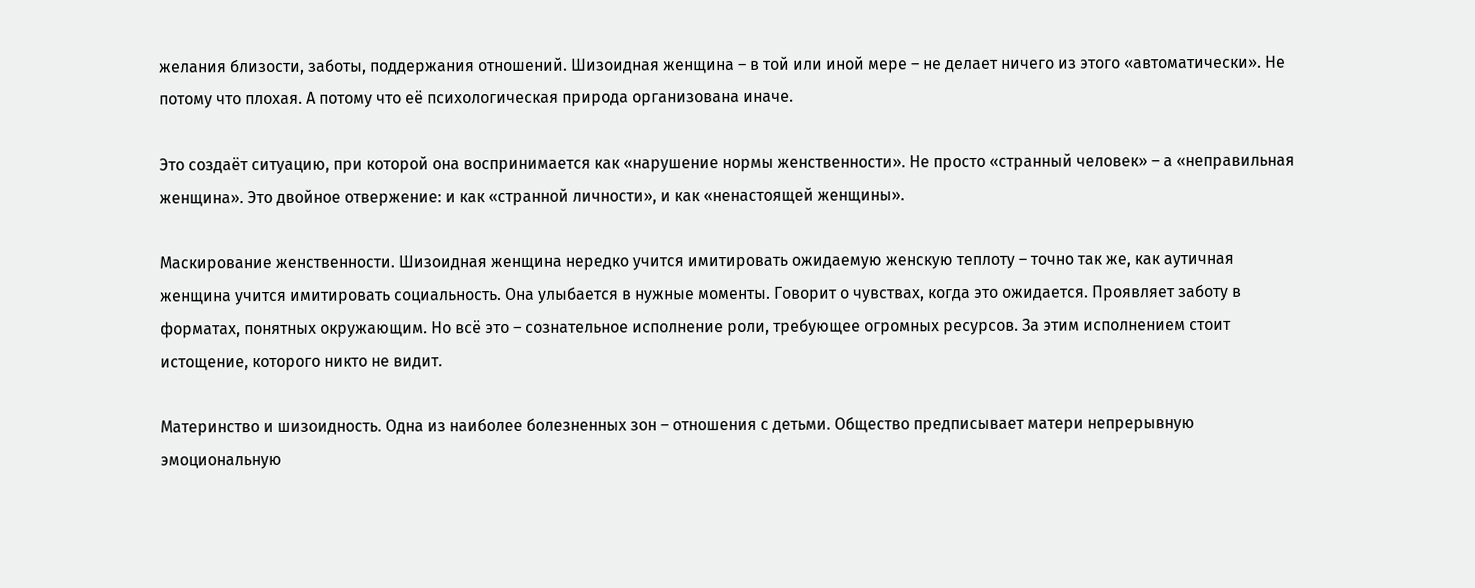желания близости, заботы, поддержания отношений. Шизоидная женщина – в той или иной мере – не делает ничего из этого «автоматически». Не потому что плохая. А потому что её психологическая природа организована иначе.

Это создаёт ситуацию, при которой она воспринимается как «нарушение нормы женственности». Не просто «странный человек» – а «неправильная женщина». Это двойное отвержение: и как «странной личности», и как «ненастоящей женщины».

Маскирование женственности. Шизоидная женщина нередко учится имитировать ожидаемую женскую теплоту – точно так же, как аутичная женщина учится имитировать социальность. Она улыбается в нужные моменты. Говорит о чувствах, когда это ожидается. Проявляет заботу в форматах, понятных окружающим. Но всё это – сознательное исполнение роли, требующее огромных ресурсов. За этим исполнением стоит истощение, которого никто не видит.

Материнство и шизоидность. Одна из наиболее болезненных зон – отношения с детьми. Общество предписывает матери непрерывную эмоциональную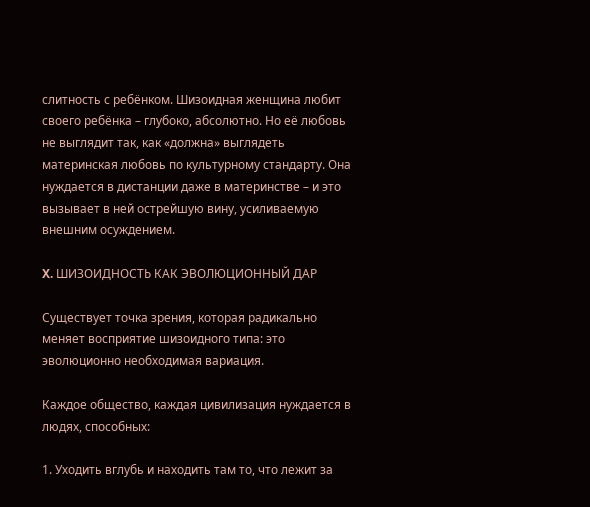слитность с ребёнком. Шизоидная женщина любит своего ребёнка – глубоко, абсолютно. Но её любовь не выглядит так, как «должна» выглядеть материнская любовь по культурному стандарту. Она нуждается в дистанции даже в материнстве – и это вызывает в ней острейшую вину, усиливаемую внешним осуждением.

X. ШИЗОИДНОСТЬ КАК ЭВОЛЮЦИОННЫЙ ДАР

Существует точка зрения, которая радикально меняет восприятие шизоидного типа: это эволюционно необходимая вариация.

Каждое общество, каждая цивилизация нуждается в людях, способных:

1. Уходить вглубь и находить там то, что лежит за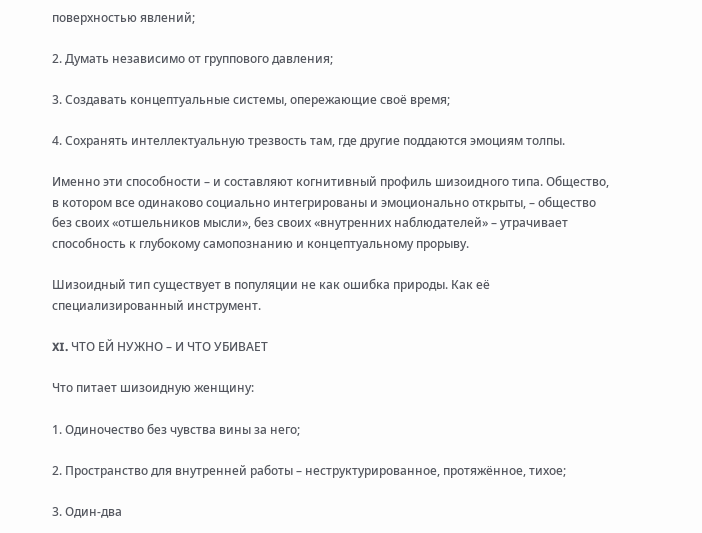поверхностью явлений;

2. Думать независимо от группового давления;

3. Создавать концептуальные системы, опережающие своё время;

4. Сохранять интеллектуальную трезвость там, где другие поддаются эмоциям толпы.

Именно эти способности – и составляют когнитивный профиль шизоидного типа. Общество, в котором все одинаково социально интегрированы и эмоционально открыты, – общество без своих «отшельников мысли», без своих «внутренних наблюдателей» – утрачивает способность к глубокому самопознанию и концептуальному прорыву.

Шизоидный тип существует в популяции не как ошибка природы. Как её специализированный инструмент.

XI. ЧТО ЕЙ НУЖНО – И ЧТО УБИВАЕТ

Что питает шизоидную женщину:

1. Одиночество без чувства вины за него;

2. Пространство для внутренней работы – неструктурированное, протяжённое, тихое;

3. Один-два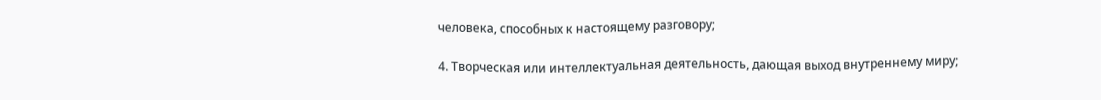человека, способных к настоящему разговору;

4. Творческая или интеллектуальная деятельность, дающая выход внутреннему миру;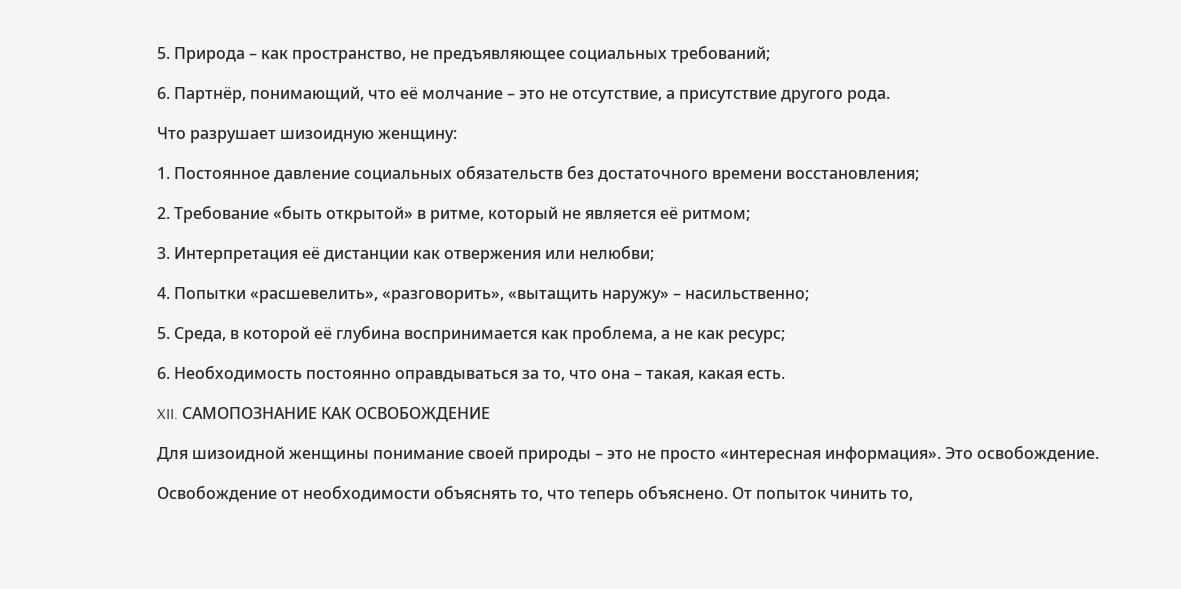5. Природа – как пространство, не предъявляющее социальных требований;

6. Партнёр, понимающий, что её молчание – это не отсутствие, а присутствие другого рода.

Что разрушает шизоидную женщину:

1. Постоянное давление социальных обязательств без достаточного времени восстановления;

2. Требование «быть открытой» в ритме, который не является её ритмом;

3. Интерпретация её дистанции как отвержения или нелюбви;

4. Попытки «расшевелить», «разговорить», «вытащить наружу» – насильственно;

5. Среда, в которой её глубина воспринимается как проблема, а не как ресурс;

6. Необходимость постоянно оправдываться за то, что она – такая, какая есть.

XII. САМОПОЗНАНИЕ КАК ОСВОБОЖДЕНИЕ

Для шизоидной женщины понимание своей природы – это не просто «интересная информация». Это освобождение.

Освобождение от необходимости объяснять то, что теперь объяснено. От попыток чинить то,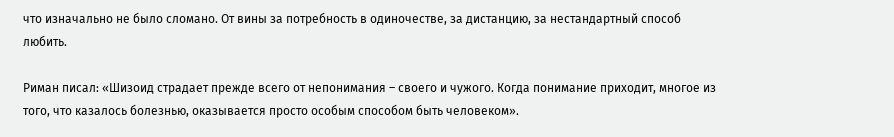что изначально не было сломано. От вины за потребность в одиночестве, за дистанцию, за нестандартный способ любить.

Риман писал: «Шизоид страдает прежде всего от непонимания – своего и чужого. Когда понимание приходит, многое из того, что казалось болезнью, оказывается просто особым способом быть человеком».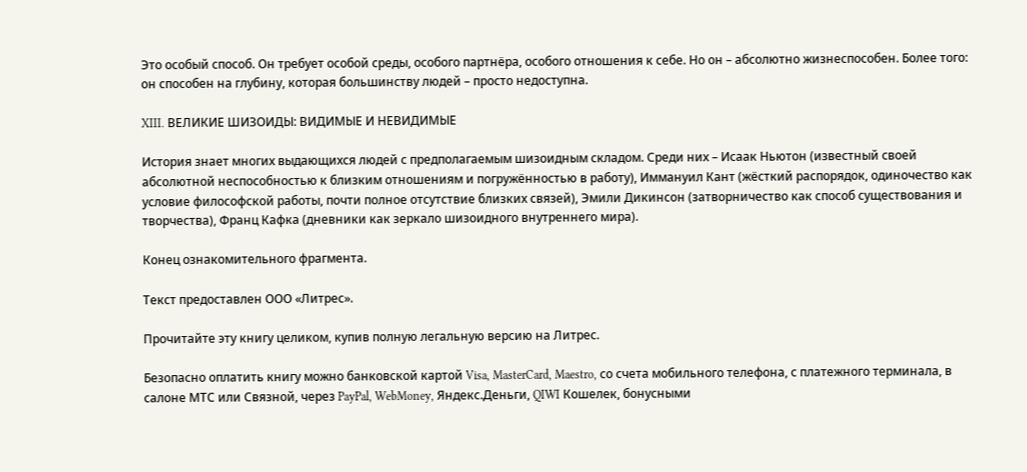Это особый способ. Он требует особой среды, особого партнёра, особого отношения к себе. Но он – абсолютно жизнеспособен. Более того: он способен на глубину, которая большинству людей – просто недоступна.

XIII. ВЕЛИКИЕ ШИЗОИДЫ: ВИДИМЫЕ И НЕВИДИМЫЕ

История знает многих выдающихся людей с предполагаемым шизоидным складом. Среди них – Исаак Ньютон (известный своей абсолютной неспособностью к близким отношениям и погружённостью в работу), Иммануил Кант (жёсткий распорядок, одиночество как условие философской работы, почти полное отсутствие близких связей), Эмили Дикинсон (затворничество как способ существования и творчества), Франц Кафка (дневники как зеркало шизоидного внутреннего мира).

Конец ознакомительного фрагмента.

Текст предоставлен ООО «Литрес».

Прочитайте эту книгу целиком, купив полную легальную версию на Литрес.

Безопасно оплатить книгу можно банковской картой Visa, MasterCard, Maestro, со счета мобильного телефона, с платежного терминала, в салоне МТС или Связной, через PayPal, WebMoney, Яндекс.Деньги, QIWI Кошелек, бонусными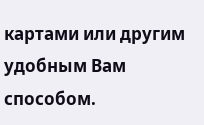картами или другим удобным Вам способом.